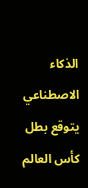الذكاء الاصطناعي يتوقع بطل كأس العالم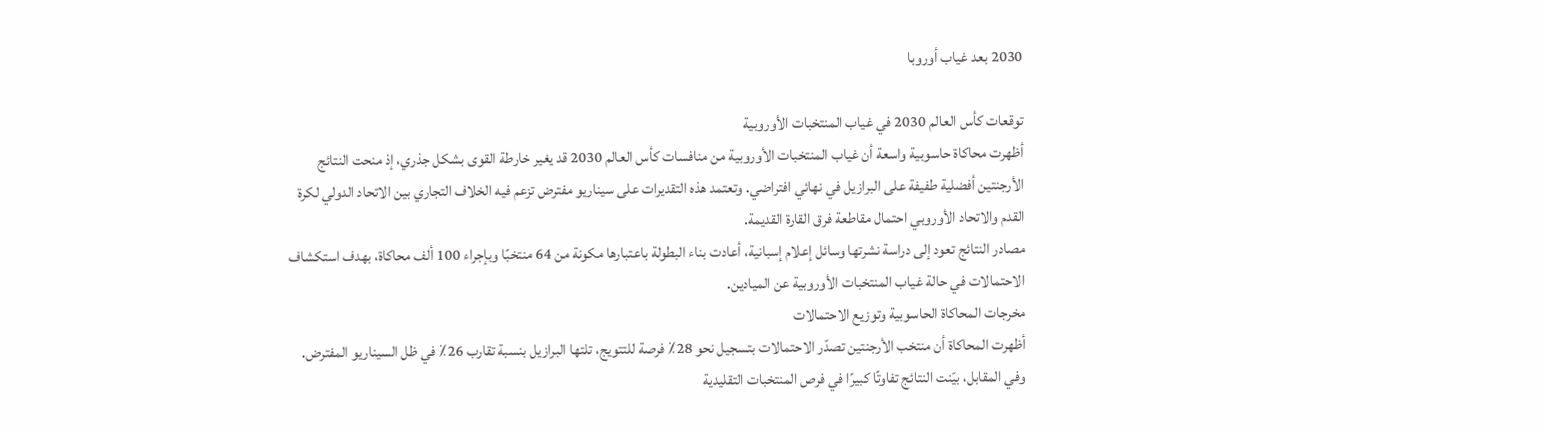2030 بعد غياب أوروبا

توقعات كأس العالم 2030 في غياب المنتخبات الأوروبية
أظهرت محاكاة حاسوبية واسعة أن غياب المنتخبات الأوروبية من منافسات كأس العالم 2030 قد يغير خارطة القوى بشكل جذري، إذ منحت النتائج الأرجنتين أفضلية طفيفة على البرازيل في نهائي افتراضي. وتعتمد هذه التقديرات على سيناريو مفترض تزعم فيه الخلاف التجاري بين الاتحاد الدولي لكرة القدم والاتحاد الأوروبي احتمال مقاطعة فرق القارة القديمة.
مصادر النتائج تعود إلى دراسة نشرتها وسائل إعلام إسبانية، أعادت بناء البطولة باعتبارها مكونة من 64 منتخبًا وبإجراء 100 ألف محاكاة، بهدف استكشاف الاحتمالات في حالة غياب المنتخبات الأوروبية عن الميادين.
مخرجات المحاكاة الحاسوبية وتوزيع الاحتمالات
أظهرت المحاكاة أن منتخب الأرجنتين تصدّر الاحتمالات بتسجيل نحو 28٪ فرصة للتتويج، تلتها البرازيل بنسبة تقارب 26٪ في ظل السيناريو المفترض. وفي المقابل، بيّنت النتائج تفاوتًا كبيرًا في فرص المنتخبات التقليدية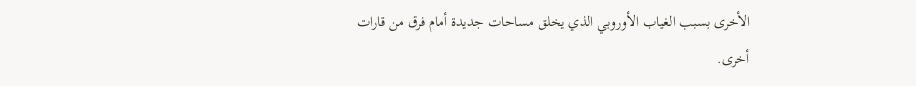الأخرى بسبب الغياب الأوروبي الذي يخلق مساحات جديدة أمام فرق من قارات أخرى.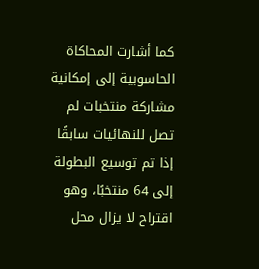كما أشارت المحاكاة الحاسوبية إلى إمكانية مشاركة منتخبات لم تصل للنهائيات سابقًا إذا تم توسيع البطولة إلى 64 منتخبًا، وهو اقتراح لا يزال محل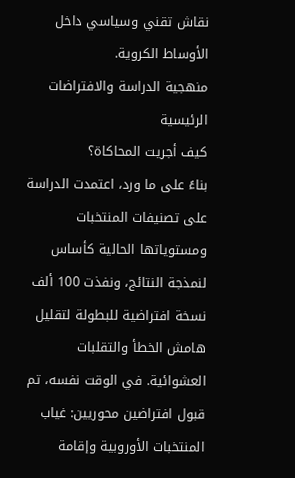نقاش تقني وسياسي داخل الأوساط الكروية.
منهجية الدراسة والافتراضات الرئيسية
كيف أجريت المحاكاة؟
بناءً على ما ورد، اعتمدت الدراسة على تصنيفات المنتخبات ومستوياتها الحالية كأساس لنمذجة النتائج، ونفذت 100 ألف نسخة افتراضية للبطولة لتقليل هامش الخطأ والتقلبات العشوائية. في الوقت نفسه، تم قبول افتراضين محوريين: غياب المنتخبات الأوروبية وإقامة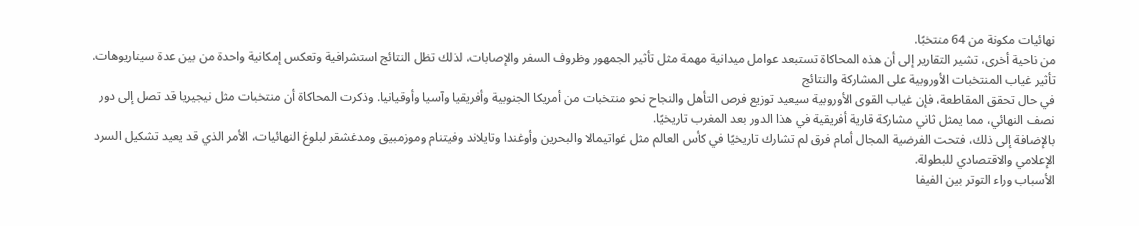نهائيات مكونة من 64 منتخبًا.
من ناحية أخرى، تشير التقارير إلى أن هذه المحاكاة تستبعد عوامل ميدانية مهمة مثل تأثير الجمهور وظروف السفر والإصابات، لذلك تظل النتائج استشرافية وتعكس إمكانية واحدة من بين عدة سيناريوهات.
تأثير غياب المنتخبات الأوروبية على المشاركة والنتائج
في حال تحقق المقاطعة، فإن غياب القوى الأوروبية سيعيد توزيع فرص التأهل والنجاح نحو منتخبات من أمريكا الجنوبية وأفريقيا وآسيا وأوقيانيا. وذكرت المحاكاة أن منتخبات مثل نيجيريا قد تصل إلى دور نصف النهائي، مما يمثل ثاني مشاركة قارية أفريقية في هذا الدور بعد المغرب تاريخيًا.
بالإضافة إلى ذلك، فتحت الفرضية المجال أمام فرق لم تشارك تاريخيًا في كأس العالم مثل غواتيمالا والبحرين وأوغندا وتايلاند وفيتنام وموزمبيق ومدغشقر لبلوغ النهائيات، الأمر الذي قد يعيد تشكيل السرد الإعلامي والاقتصادي للبطولة.
الأسباب وراء التوتر بين الفيفا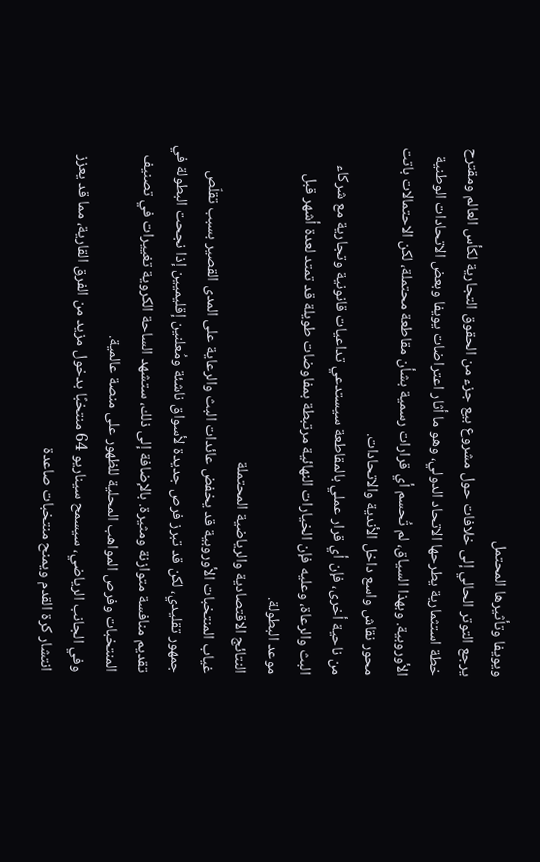ويويفا وتأثيرها المحتمل
يرجع التوتر الحالي إلى خلافات حول مشروع بيع جزء من الحقوق التجارية لكأس العالم ومقترح خطة استثمارية يطرحها الاتحاد الدولي، وهو ما أثار اعتراضات يويفا وبعض الاتحادات الوطنية الأوروبية. وبهذا السياق، لم تُحسم أي قرارات رسمية بشأن مقاطعة محتملة، لكن الاحتمالات باتت محور نقاش واسع داخل الأندية والاتحادات.
من ناحية أخرى، فإن أي قرار عملي بالمقاطعة سيستدعي تداعيات قانونية وتجارية مع شركاء البث والرعاة، وعليه فإن الخيارات النهائية مرتبطة بمفاوضات طويلة قد تمتد لعدة أشهر قبل موعد البطولة.
النتائج الاقتصادية والرياضية المحتملة
غياب المنتخبات الأوروبية قد يخفض عائدات البث والرعاية على المدى القصير بسبب تقلّص جمهور تقليدي، لكن قد تبرز فرص جديدة لأسواق ناشئة ومُعلنين إقليميين إذا نجحت البطولة في تقديم منافسة متوازنة ومثيرة. بالإضافة إلى ذلك، ستشهد الساحة الكروية تغييرات في تصنيف المنتخبات وفرص المواهب المحلية للظهور على منصة عالمية.
وفي الجانب الرياضي، سيسمح سيناريو 64 منتخبًا بدخول مزيد من الفرق القارية، مما قد يعزز انتشار كرة القدم ويمنح منتخبات صاعدة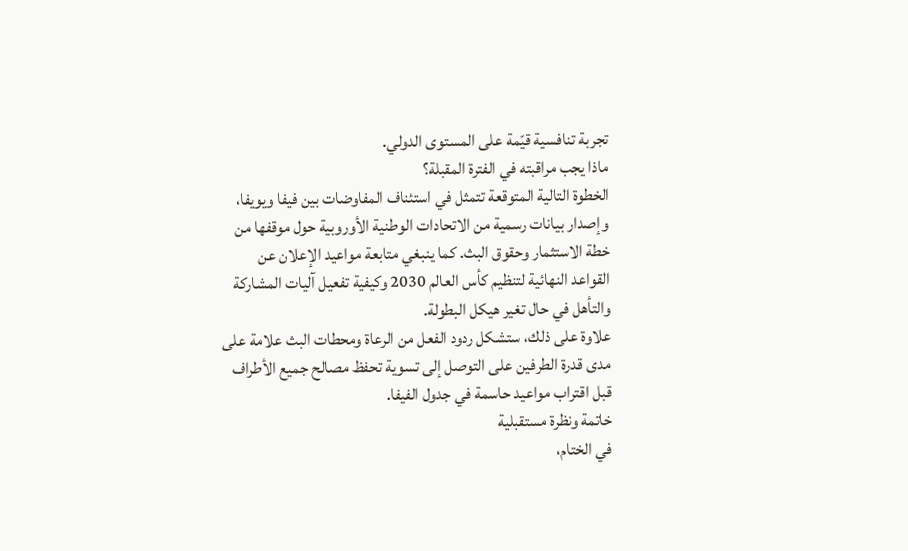تجربة تنافسية قيّمة على المستوى الدولي.
ماذا يجب مراقبته في الفترة المقبلة؟
الخطوة التالية المتوقعة تتمثل في استئناف المفاوضات بين فيفا ويويفا، وإصدار بيانات رسمية من الاتحادات الوطنية الأوروبية حول موقفها من خطة الاستثمار وحقوق البث. كما ينبغي متابعة مواعيد الإعلان عن القواعد النهائية لتنظيم كأس العالم 2030 وكيفية تفعيل آليات المشاركة والتأهل في حال تغير هيكل البطولة.
علاوة على ذلك، ستشكل ردود الفعل من الرعاة ومحطات البث علامة على مدى قدرة الطرفين على التوصل إلى تسوية تحفظ مصالح جميع الأطراف قبل اقتراب مواعيد حاسمة في جدول الفيفا.
خاتمة ونظرة مستقبلية
في الختام،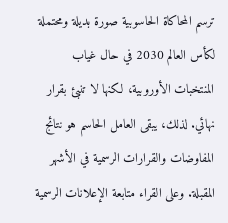ترسم المحاكاة الحاسوبية صورة بديلة ومحتملة لكأس العالم 2030 في حال غياب المنتخبات الأوروبية، لكنها لا تنبئ بقرار نهائي. لذلك، يبقى العامل الحاسم هو نتائج المفاوضات والقرارات الرسمية في الأشهر المقبلة. وعلى القراء متابعة الإعلانات الرسمية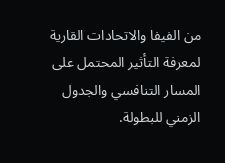من الفيفا والاتحادات القارية لمعرفة التأثير المحتمل على المسار التنافسي والجدول الزمني للبطولة.